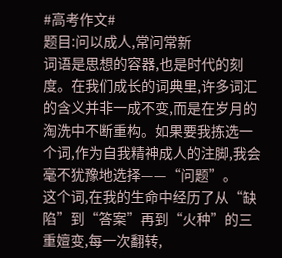#高考作文#
题目:问以成人,常问常新
词语是思想的容器,也是时代的刻度。在我们成长的词典里,许多词汇的含义并非一成不变,而是在岁月的淘洗中不断重构。如果要我拣选一个词,作为自我精神成人的注脚,我会毫不犹豫地选择——“问题”。
这个词,在我的生命中经历了从“缺陷”到“答案”再到“火种”的三重嬗变,每一次翻转,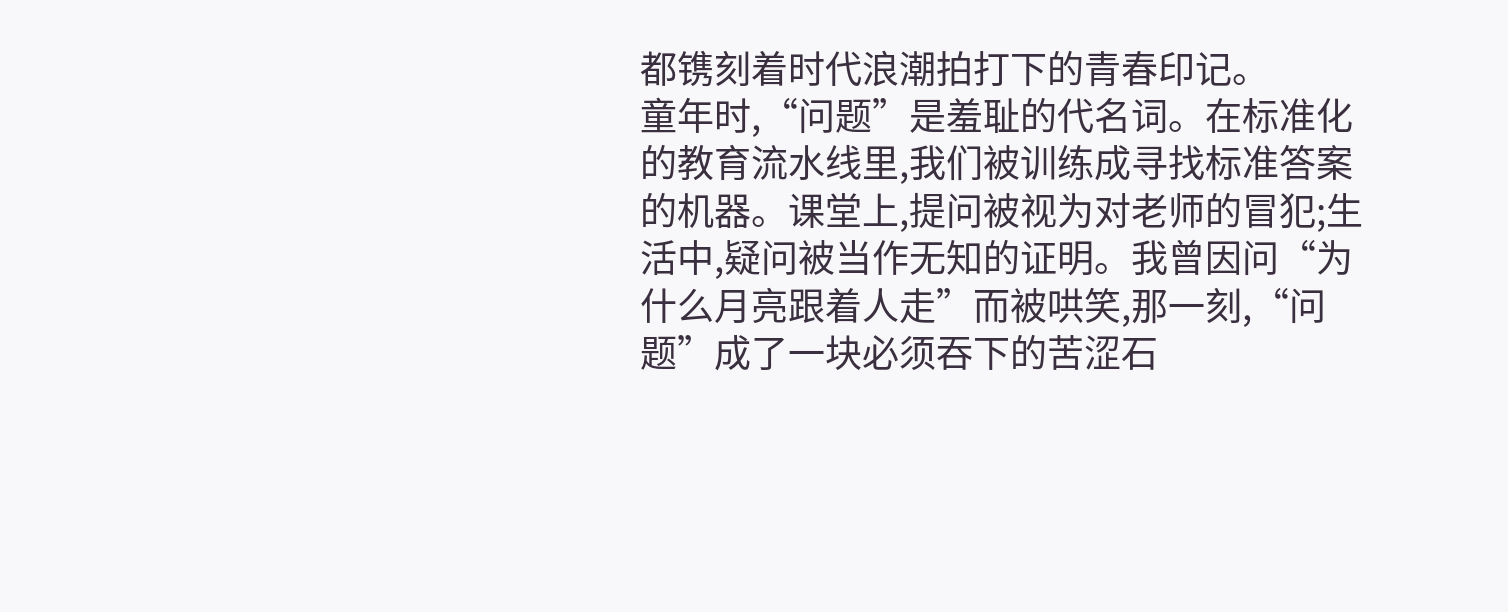都镌刻着时代浪潮拍打下的青春印记。
童年时,“问题”是羞耻的代名词。在标准化的教育流水线里,我们被训练成寻找标准答案的机器。课堂上,提问被视为对老师的冒犯;生活中,疑问被当作无知的证明。我曾因问“为什么月亮跟着人走”而被哄笑,那一刻,“问题”成了一块必须吞下的苦涩石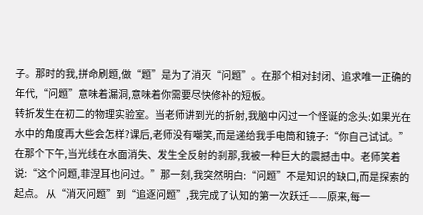子。那时的我,拼命刷题,做“题”是为了消灭“问题”。在那个相对封闭、追求唯一正确的年代,“问题”意味着漏洞,意味着你需要尽快修补的短板。
转折发生在初二的物理实验室。当老师讲到光的折射,我脑中闪过一个怪诞的念头:如果光在水中的角度再大些会怎样?课后,老师没有嘲笑,而是递给我手电筒和镜子:“你自己试试。”在那个下午,当光线在水面消失、发生全反射的刹那,我被一种巨大的震撼击中。老师笑着说:“这个问题,菲涅耳也问过。”那一刻,我突然明白:“问题”不是知识的缺口,而是探索的起点。 从“消灭问题”到“追逐问题”,我完成了认知的第一次跃迁——原来,每一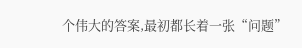个伟大的答案,最初都长着一张“问题”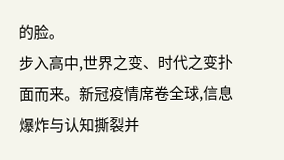的脸。
步入高中,世界之变、时代之变扑面而来。新冠疫情席卷全球,信息爆炸与认知撕裂并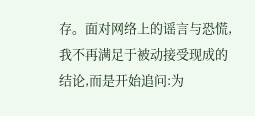存。面对网络上的谣言与恐慌,我不再满足于被动接受现成的结论,而是开始追问:为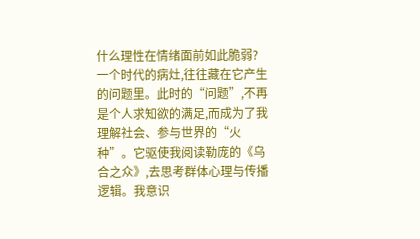什么理性在情绪面前如此脆弱?一个时代的病灶,往往藏在它产生的问题里。此时的“问题”,不再是个人求知欲的满足,而成为了我理解社会、参与世界的“火种”。它驱使我阅读勒庞的《乌合之众》,去思考群体心理与传播逻辑。我意识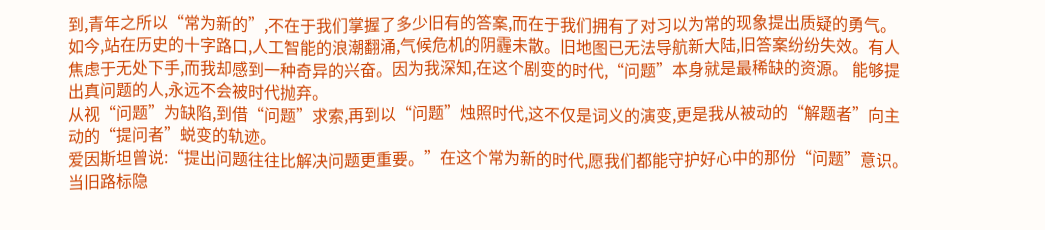到,青年之所以“常为新的”,不在于我们掌握了多少旧有的答案,而在于我们拥有了对习以为常的现象提出质疑的勇气。
如今,站在历史的十字路口,人工智能的浪潮翻涌,气候危机的阴霾未散。旧地图已无法导航新大陆,旧答案纷纷失效。有人焦虑于无处下手,而我却感到一种奇异的兴奋。因为我深知,在这个剧变的时代,“问题”本身就是最稀缺的资源。 能够提出真问题的人,永远不会被时代抛弃。
从视“问题”为缺陷,到借“问题”求索,再到以“问题”烛照时代,这不仅是词义的演变,更是我从被动的“解题者”向主动的“提问者”蜕变的轨迹。
爱因斯坦曾说:“提出问题往往比解决问题更重要。”在这个常为新的时代,愿我们都能守护好心中的那份“问题”意识。当旧路标隐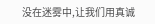没在迷雾中,让我们用真诚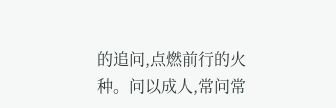的追问,点燃前行的火种。问以成人,常问常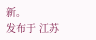新。
发布于 江苏